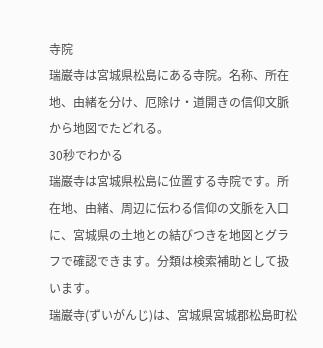寺院
瑞巌寺は宮城県松島にある寺院。名称、所在地、由緒を分け、厄除け・道開きの信仰文脈から地図でたどれる。
30秒でわかる
瑞巌寺は宮城県松島に位置する寺院です。所在地、由緒、周辺に伝わる信仰の文脈を入口に、宮城県の土地との結びつきを地図とグラフで確認できます。分類は検索補助として扱います。
瑞巌寺(ずいがんじ)は、宮城県宮城郡松島町松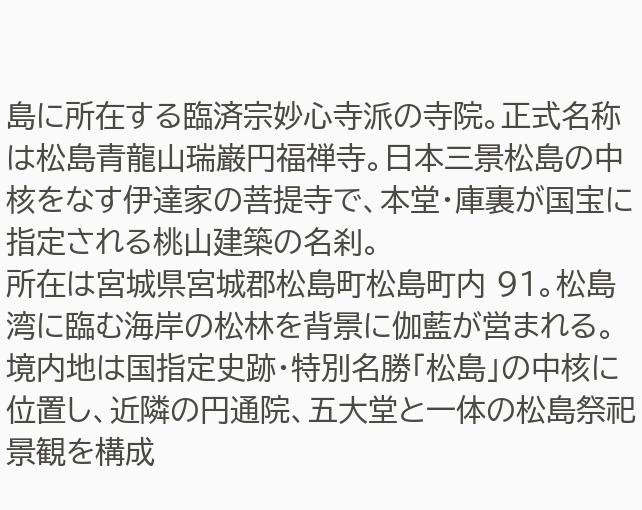島に所在する臨済宗妙心寺派の寺院。正式名称は松島青龍山瑞巌円福禅寺。日本三景松島の中核をなす伊達家の菩提寺で、本堂・庫裏が国宝に指定される桃山建築の名刹。
所在は宮城県宮城郡松島町松島町内 91。松島湾に臨む海岸の松林を背景に伽藍が営まれる。境内地は国指定史跡・特別名勝「松島」の中核に位置し、近隣の円通院、五大堂と一体の松島祭祀景観を構成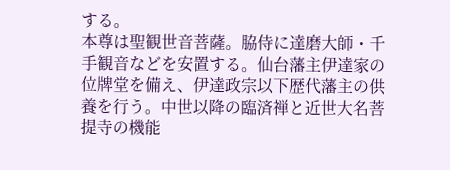する。
本尊は聖観世音菩薩。脇侍に達磨大師・千手観音などを安置する。仙台藩主伊達家の位牌堂を備え、伊達政宗以下歴代藩主の供養を行う。中世以降の臨済禅と近世大名菩提寺の機能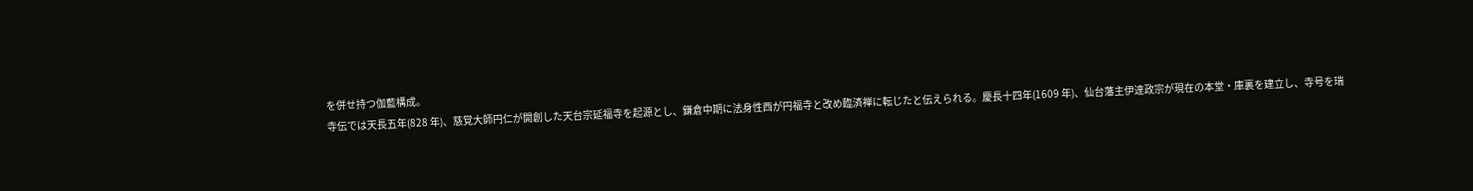を併せ持つ伽藍構成。
寺伝では天長五年(828 年)、慈覚大師円仁が開創した天台宗延福寺を起源とし、鎌倉中期に法身性西が円福寺と改め臨済禅に転じたと伝えられる。慶長十四年(1609 年)、仙台藩主伊達政宗が現在の本堂・庫裏を建立し、寺号を瑞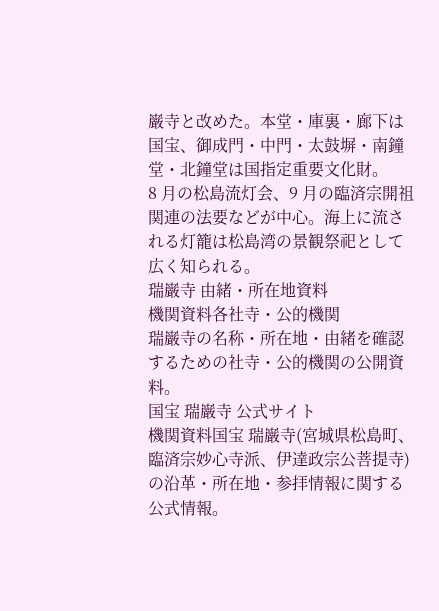巌寺と改めた。本堂・庫裏・廊下は国宝、御成門・中門・太鼓塀・南鐘堂・北鐘堂は国指定重要文化財。
8 月の松島流灯会、9 月の臨済宗開祖関連の法要などが中心。海上に流される灯籠は松島湾の景観祭祀として広く知られる。
瑞巌寺 由緒・所在地資料
機関資料各社寺・公的機関
瑞巌寺の名称・所在地・由緒を確認するための社寺・公的機関の公開資料。
国宝 瑞巌寺 公式サイト
機関資料国宝 瑞巌寺(宮城県松島町、臨済宗妙心寺派、伊達政宗公菩提寺)の沿革・所在地・参拝情報に関する公式情報。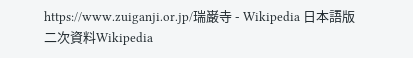https://www.zuiganji.or.jp/瑞巌寺 - Wikipedia 日本語版
二次資料Wikipedia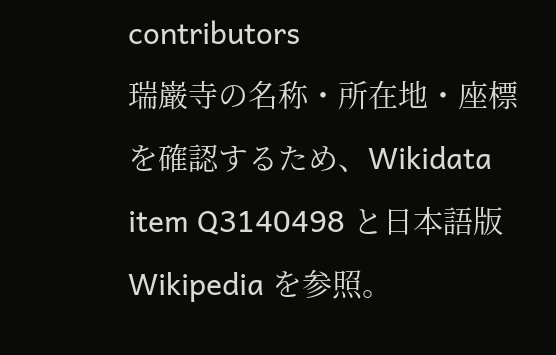contributors
瑞巌寺の名称・所在地・座標を確認するため、Wikidata item Q3140498 と日本語版 Wikipedia を参照。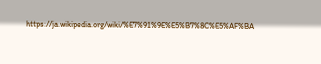https://ja.wikipedia.org/wiki/%E7%91%9E%E5%B7%8C%E5%AF%BA